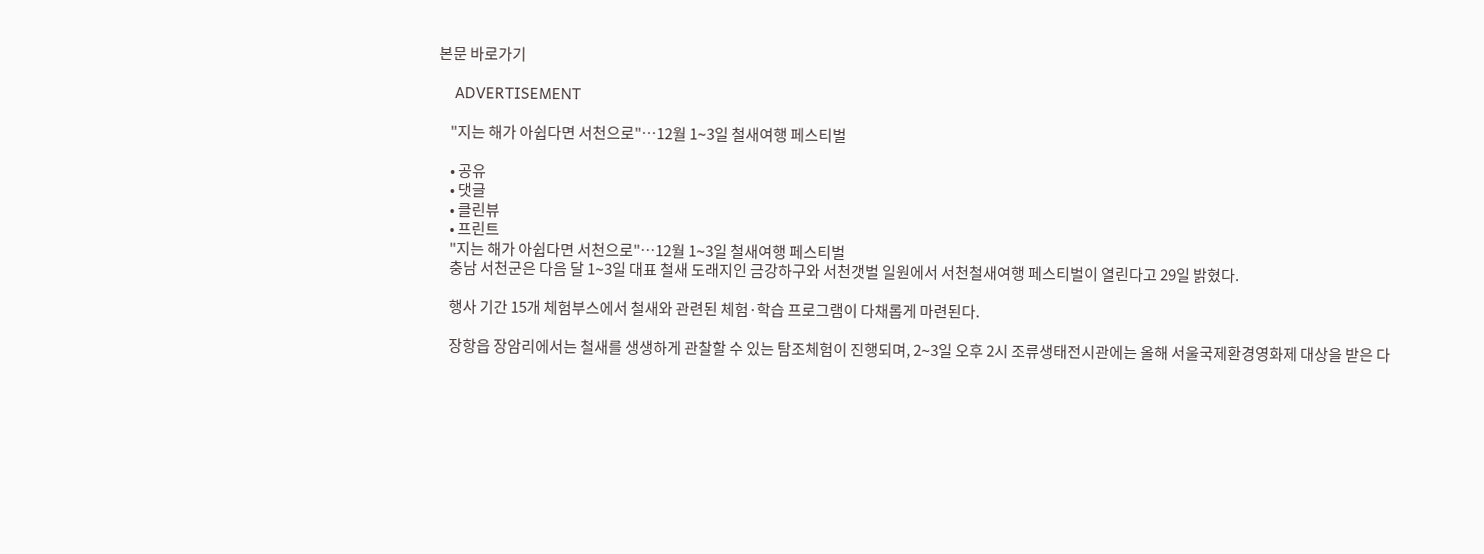본문 바로가기

    ADVERTISEMENT

    "지는 해가 아쉽다면 서천으로"…12월 1∼3일 철새여행 페스티벌

    • 공유
    • 댓글
    • 클린뷰
    • 프린트
    "지는 해가 아쉽다면 서천으로"…12월 1∼3일 철새여행 페스티벌
    충남 서천군은 다음 달 1∼3일 대표 철새 도래지인 금강하구와 서천갯벌 일원에서 서천철새여행 페스티벌이 열린다고 29일 밝혔다.

    행사 기간 15개 체험부스에서 철새와 관련된 체험·학습 프로그램이 다채롭게 마련된다.

    장항읍 장암리에서는 철새를 생생하게 관찰할 수 있는 탐조체험이 진행되며, 2∼3일 오후 2시 조류생태전시관에는 올해 서울국제환경영화제 대상을 받은 다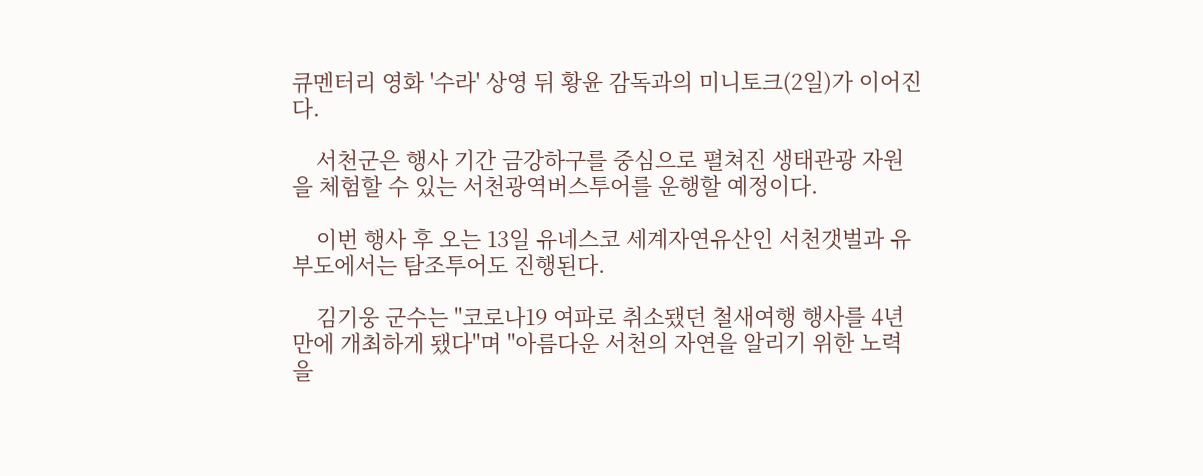큐멘터리 영화 '수라' 상영 뒤 황윤 감독과의 미니토크(2일)가 이어진다.

    서천군은 행사 기간 금강하구를 중심으로 펼쳐진 생태관광 자원을 체험할 수 있는 서천광역버스투어를 운행할 예정이다.

    이번 행사 후 오는 13일 유네스코 세계자연유산인 서천갯벌과 유부도에서는 탐조투어도 진행된다.

    김기웅 군수는 "코로나19 여파로 취소됐던 철새여행 행사를 4년 만에 개최하게 됐다"며 "아름다운 서천의 자연을 알리기 위한 노력을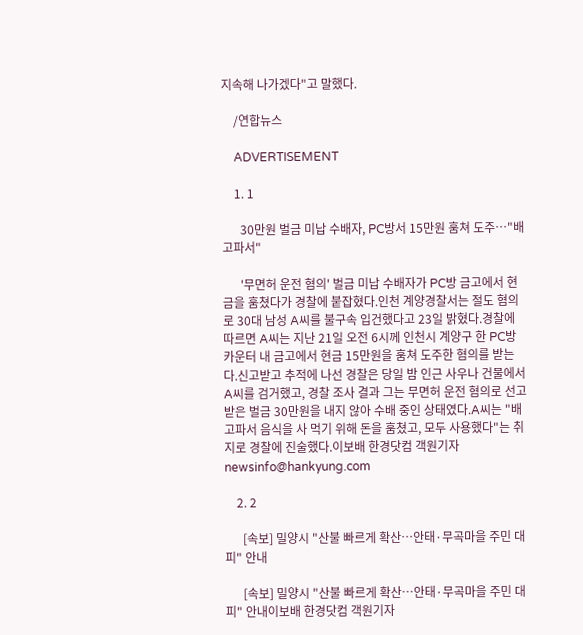지속해 나가겠다"고 말했다.

    /연합뉴스

    ADVERTISEMENT

    1. 1

      30만원 벌금 미납 수배자, PC방서 15만원 훔쳐 도주…"배고파서"

      '무면허 운전 혐의' 벌금 미납 수배자가 PC방 금고에서 현금을 훔쳤다가 경찰에 붙잡혔다.인천 계양경찰서는 절도 혐의로 30대 남성 A씨를 불구속 입건했다고 23일 밝혔다.경찰에 따르면 A씨는 지난 21일 오전 6시께 인천시 계양구 한 PC방 카운터 내 금고에서 현금 15만원을 훔쳐 도주한 혐의를 받는다.신고받고 추적에 나선 경찰은 당일 밤 인근 사우나 건물에서 A씨를 검거했고, 경찰 조사 결과 그는 무면허 운전 혐의로 선고받은 벌금 30만원을 내지 않아 수배 중인 상태였다.A씨는 "배고파서 음식을 사 먹기 위해 돈을 훔쳤고, 모두 사용했다"는 취지로 경찰에 진술했다.이보배 한경닷컴 객원기자 newsinfo@hankyung.com

    2. 2

      [속보] 밀양시 "산불 빠르게 확산…안태·무곡마을 주민 대피" 안내

      [속보] 밀양시 "산불 빠르게 확산…안태·무곡마을 주민 대피" 안내이보배 한경닷컴 객원기자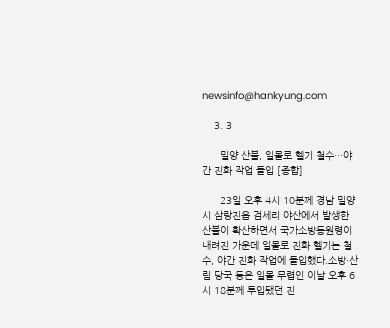newsinfo@hankyung.com

    3. 3

      밀양 산불, 일몰로 헬기 철수…야간 진화 작업 돌입 [종합]

      23일 오후 4시 10분께 경남 밀양시 삼랑진읍 검세리 야산에서 발생한 산불이 확산하면서 국가소방동원령이 내려진 가운데 일몰로 진화 헬기는 철수, 야간 진화 작업에 돌입했다.소방·산림 당국 등은 일몰 무렵인 이날 오후 6시 18분께 투입됐던 진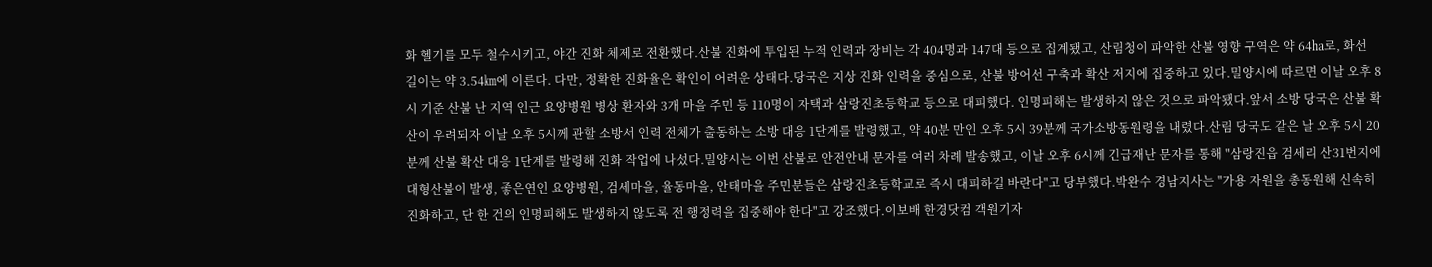화 헬기를 모두 철수시키고, 야간 진화 체제로 전환했다.산불 진화에 투입된 누적 인력과 장비는 각 404명과 147대 등으로 집계됐고, 산림청이 파악한 산불 영향 구역은 약 64㏊로, 화선 길이는 약 3.54㎞에 이른다. 다만, 정확한 진화율은 확인이 어려운 상태다.당국은 지상 진화 인력을 중심으로, 산불 방어선 구축과 확산 저지에 집중하고 있다.밀양시에 따르면 이날 오후 8시 기준 산불 난 지역 인근 요양병원 병상 환자와 3개 마을 주민 등 110명이 자택과 삼랑진초등학교 등으로 대피했다. 인명피해는 발생하지 않은 것으로 파악됐다.앞서 소방 당국은 산불 확산이 우려되자 이날 오후 5시께 관할 소방서 인력 전체가 출동하는 소방 대응 1단계를 발령했고, 약 40분 만인 오후 5시 39분께 국가소방동원령을 내렸다.산림 당국도 같은 날 오후 5시 20분께 산불 확산 대응 1단계를 발령해 진화 작업에 나섰다.밀양시는 이번 산불로 안전안내 문자를 여러 차례 발송했고, 이날 오후 6시께 긴급재난 문자를 통해 "삼랑진읍 검세리 산31번지에 대형산불이 발생, 좋은연인 요양병원, 검세마을, 율동마을, 안태마을 주민분들은 삼랑진초등학교로 즉시 대피하길 바란다"고 당부했다.박완수 경남지사는 "가용 자원을 총동원해 신속히 진화하고, 단 한 건의 인명피해도 발생하지 않도록 전 행정력을 집중해야 한다"고 강조했다.이보배 한경닷컴 객원기자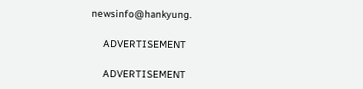newsinfo@hankyung.

    ADVERTISEMENT

    ADVERTISEMENT